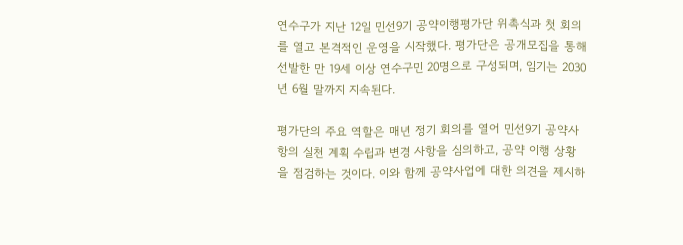연수구가 지난 12일 민선9기 공약이행평가단 위촉식과 첫 회의를 열고 본격적인 운영을 시작했다. 평가단은 공개모집을 통해 선발한 만 19세 이상 연수구민 20명으로 구성되며, 임기는 2030년 6월 말까지 지속된다.

평가단의 주요 역할은 매년 정기 회의를 열어 민선9기 공약사항의 실천 계획 수립과 변경 사항을 심의하고, 공약 이행 상황을 점검하는 것이다. 이와 함께 공약사업에 대한 의견을 제시하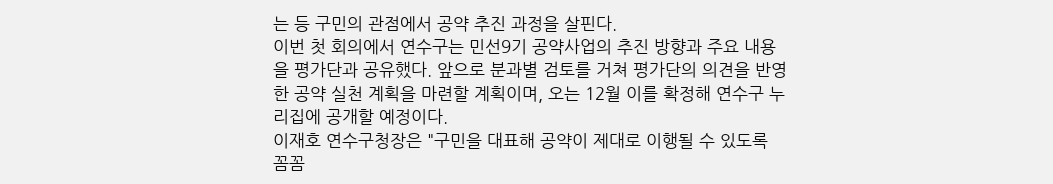는 등 구민의 관점에서 공약 추진 과정을 살핀다.
이번 첫 회의에서 연수구는 민선9기 공약사업의 추진 방향과 주요 내용을 평가단과 공유했다. 앞으로 분과별 검토를 거쳐 평가단의 의견을 반영한 공약 실천 계획을 마련할 계획이며, 오는 12월 이를 확정해 연수구 누리집에 공개할 예정이다.
이재호 연수구청장은 "구민을 대표해 공약이 제대로 이행될 수 있도록 꼼꼼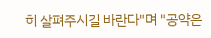히 살펴주시길 바란다"며 "공약은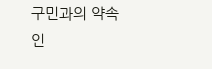구민과의 약속인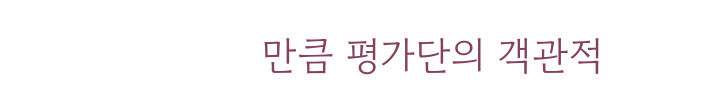만큼 평가단의 객관적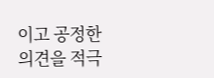이고 공정한 의견을 적극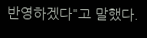반영하겠다"고 말했다.